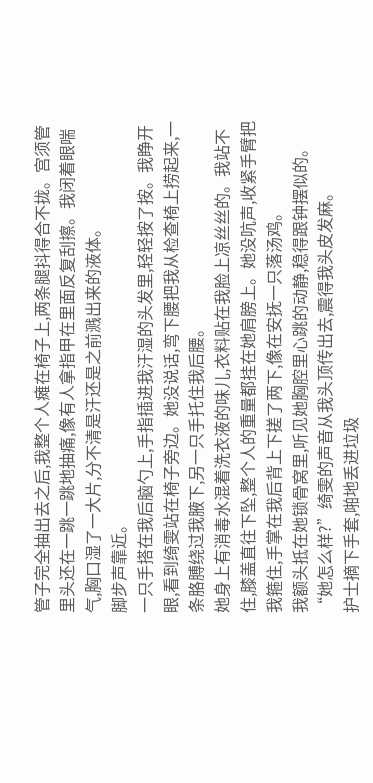管子完全抽出去之后,我整个人瘫在椅子上,两条腿抖得合不拢。宫须管里头还在一跳一跳地抽痛,像有人拿指甲在里面反复刮擦。我闭着眼喘气,胸口湿了一大片,分不清是汗还是之前溅出来的液体。
脚步声靠近。
一只手搭在我后脑勺上,手指插进我汗湿的头发里,轻轻按了按。我睁开眼,看到绮雯站在椅子旁边。她没说话,弯下腰把我从检查椅上捞起来,一条胳膊绕过我腋下,另一只手托住我后腰。
她身上有消毒水混着洗衣液的味儿,衣料贴在我脸上凉丝丝的。我站不住,膝盖直往下坠,整个人的重量都挂在她肩膀上。她没吭声,收紧手臂把我箍住,手掌在我后背上下搓了两下,像在安抚一只落汤鸡。
我额头抵在她锁骨窝里,听见她胸腔里心跳的动静,稳得跟钟摆似的。
“她怎么样?”绮雯的声音从我头顶传出去,震得我头皮发麻。
护士摘下手套,啪地丢进垃圾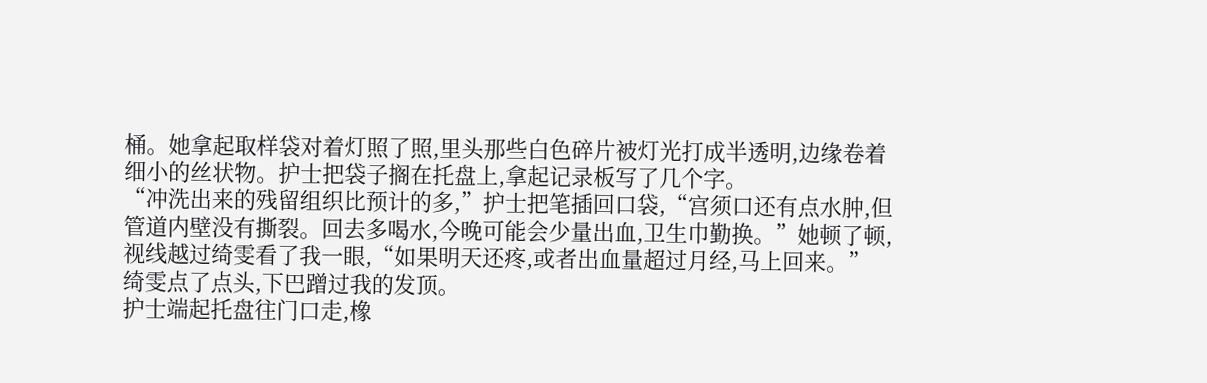桶。她拿起取样袋对着灯照了照,里头那些白色碎片被灯光打成半透明,边缘卷着细小的丝状物。护士把袋子搁在托盘上,拿起记录板写了几个字。
“冲洗出来的残留组织比预计的多,”护士把笔插回口袋,“宫须口还有点水肿,但管道内壁没有撕裂。回去多喝水,今晚可能会少量出血,卫生巾勤换。”她顿了顿,视线越过绮雯看了我一眼,“如果明天还疼,或者出血量超过月经,马上回来。”
绮雯点了点头,下巴蹭过我的发顶。
护士端起托盘往门口走,橡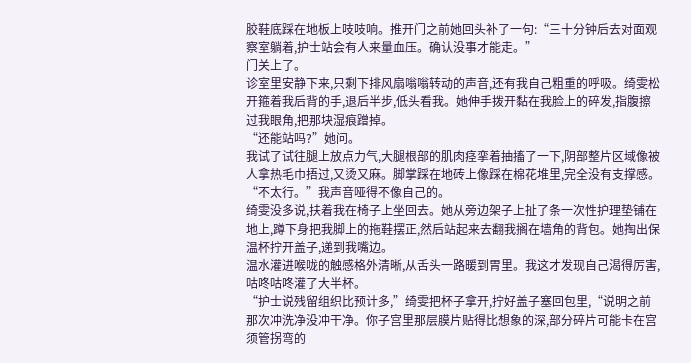胶鞋底踩在地板上吱吱响。推开门之前她回头补了一句:“三十分钟后去对面观察室躺着,护士站会有人来量血压。确认没事才能走。”
门关上了。
诊室里安静下来,只剩下排风扇嗡嗡转动的声音,还有我自己粗重的呼吸。绮雯松开箍着我后背的手,退后半步,低头看我。她伸手拨开黏在我脸上的碎发,指腹擦过我眼角,把那块湿痕蹭掉。
“还能站吗?”她问。
我试了试往腿上放点力气,大腿根部的肌肉痉挛着抽搐了一下,阴部整片区域像被人拿热毛巾捂过,又烫又麻。脚掌踩在地砖上像踩在棉花堆里,完全没有支撑感。
“不太行。”我声音哑得不像自己的。
绮雯没多说,扶着我在椅子上坐回去。她从旁边架子上扯了条一次性护理垫铺在地上,蹲下身把我脚上的拖鞋摆正,然后站起来去翻我搁在墙角的背包。她掏出保温杯拧开盖子,递到我嘴边。
温水灌进喉咙的触感格外清晰,从舌头一路暖到胃里。我这才发现自己渴得厉害,咕咚咕咚灌了大半杯。
“护士说残留组织比预计多,”绮雯把杯子拿开,拧好盖子塞回包里,“说明之前那次冲洗净没冲干净。你子宫里那层膜片贴得比想象的深,部分碎片可能卡在宫须管拐弯的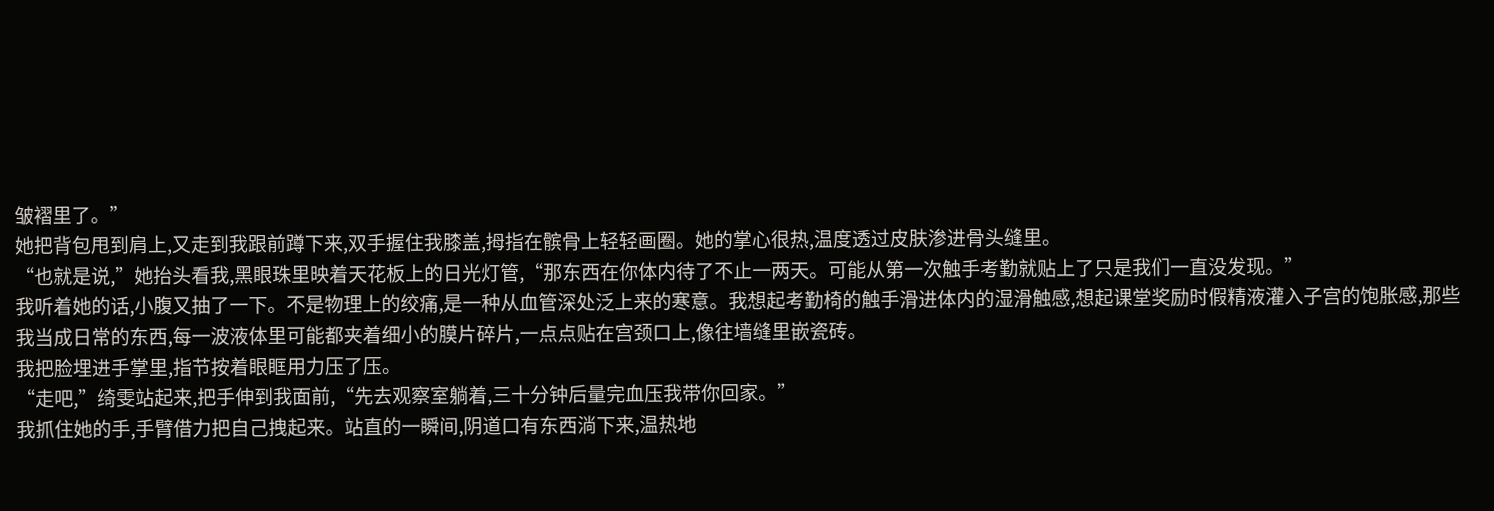皱褶里了。”
她把背包甩到肩上,又走到我跟前蹲下来,双手握住我膝盖,拇指在髌骨上轻轻画圈。她的掌心很热,温度透过皮肤渗进骨头缝里。
“也就是说,”她抬头看我,黑眼珠里映着天花板上的日光灯管,“那东西在你体内待了不止一两天。可能从第一次触手考勤就贴上了只是我们一直没发现。”
我听着她的话,小腹又抽了一下。不是物理上的绞痛,是一种从血管深处泛上来的寒意。我想起考勤椅的触手滑进体内的湿滑触感,想起课堂奖励时假精液灌入子宫的饱胀感,那些我当成日常的东西,每一波液体里可能都夹着细小的膜片碎片,一点点贴在宫颈口上,像往墙缝里嵌瓷砖。
我把脸埋进手掌里,指节按着眼眶用力压了压。
“走吧,”绮雯站起来,把手伸到我面前,“先去观察室躺着,三十分钟后量完血压我带你回家。”
我抓住她的手,手臂借力把自己拽起来。站直的一瞬间,阴道口有东西淌下来,温热地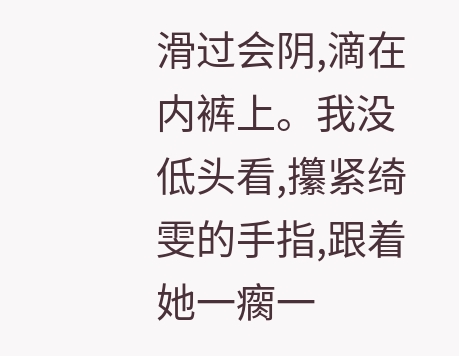滑过会阴,滴在内裤上。我没低头看,攥紧绮雯的手指,跟着她一瘸一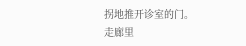拐地推开诊室的门。
走廊里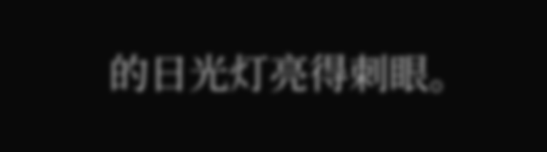的日光灯亮得刺眼。